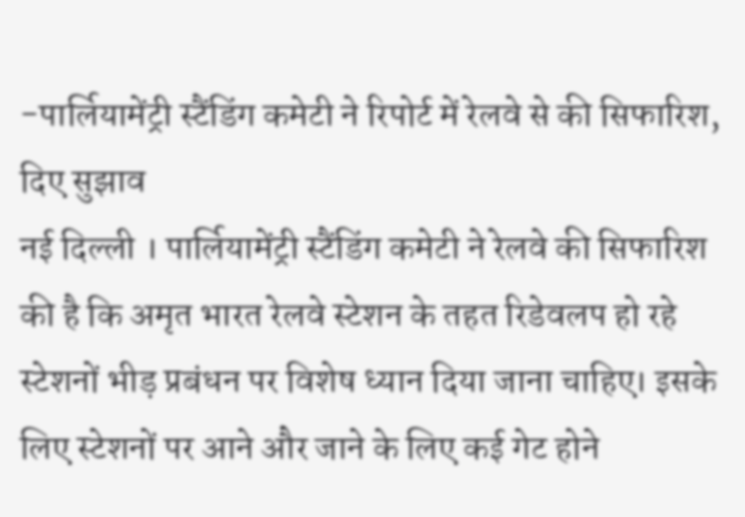-पार्लियामेंट्री स्टैंडिंग कमेटी ने रिपोर्ट में रेलवे से की सिफारिश, दिए सुझाव
नई दिल्ली । पार्लियामेंट्री स्टैंडिंग कमेटी ने रेलवे की सिफारिश की है कि अमृत भारत रेलवे स्टेशन के तहत रिडेवलप हो रहे स्टेशनों भीड़ प्रबंधन पर विशेष ध्यान दिया जाना चाहिए। इसके लिए स्टेशनों पर आने और जाने के लिए कई गेट होने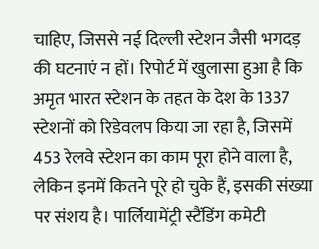चाहिए, जिससे नई दिल्ली स्टेशन जैसी भगदड़ की घटनाएं न हों। रिपोर्ट में खुलासा हुआ है कि अमृत भारत स्टेशन के तहत के देश के 1337 स्टेशनों को रिडेवलप किया जा रहा है, जिसमें 453 रेलवे स्टेशन का काम पूरा होने वाला है, लेकिन इनमें कितने पूरे हो चुके हैं, इसकी संख्या पर संशय है। पार्लियामेंट्री स्टैंडिंग कमेटी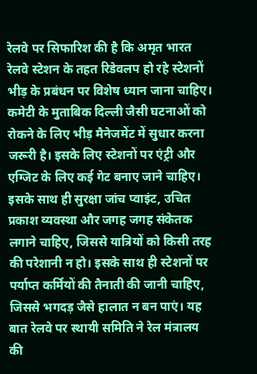रेलवे पर सिफारिश की है कि अमृत भारत रेलवे स्टेशन के तहत रिडेवलप हो रहे स्टेशनों भीड़ के प्रबंधन पर विशेष ध्यान जाना चाहिए। कमेटी के मुताबिक दिल्ली जैसी घटनाओं को रोकने के लिए भीड़ मैनेजमेंट में सुधार करना जरूरी है। इसके लिए स्टेशनों पर एंट्री और एग्जिट के लिए कई गेट बनाए जाने चाहिए। इसके साथ ही सुरक्षा जांच प्वाइंट, उचित प्रकाश व्यवस्था और जगह जगह संकेतक लगाने चाहिए, जिससे यात्रियों को किसी तरह की परेशानी न हो। इसके साथ ही स्टेशनों पर पर्याप्त कर्मियों की तैनाती की जानी चाहिए, जिससे भगदड़ जैसे हालात न बन पाएं। यह बात रेलवे पर स्थायी समिति ने रेल मंत्रालय की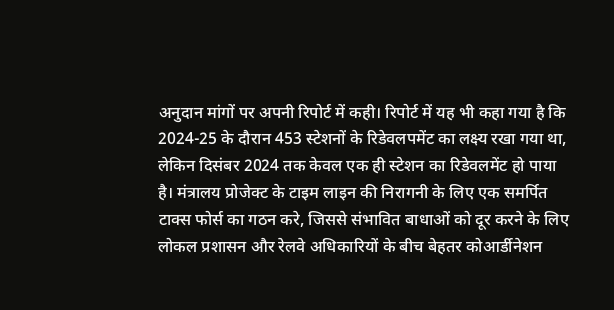अनुदान मांगों पर अपनी रिपोर्ट में कही। रिपोर्ट में यह भी कहा गया है कि 2024-25 के दौरान 453 स्टेशनों के रिडेवलपमेंट का लक्ष्य रखा गया था, लेकिन दिसंबर 2024 तक केवल एक ही स्टेशन का रिडेवलमेंट हो पाया है। मंत्रालय प्रोजेक्ट के टाइम लाइन की निरागनी के लिए एक समर्पित टाक्स फोर्स का गठन करे, जिससे संभावित बाधाओं को दूर करने के लिए लोकल प्रशासन और रेलवे अधिकारियों के बीच बेहतर कोआर्डीनेशन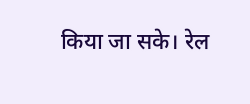किया जा सके। रेल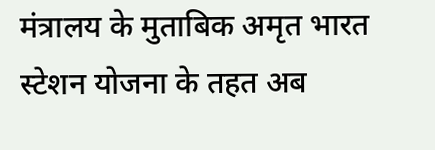मंत्रालय के मुताबिक अमृत भारत स्टेशन योजना के तहत अब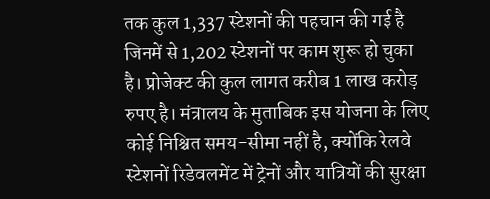तक कुल 1,337 स्टेशनों की पहचान की गई है जिनमें से 1,202 स्टेशनों पर काम शुरू हो चुका है। प्रोजेक्ट की कुल लागत करीब 1 लाख करोड़ रुपए है। मंत्रालय के मुताबिक इस योजना के लिए कोई निश्चित समय-सीमा नहीं है, क्योंकि रेलवे स्टेशनों रिडेवलमेंट में ट्रेनों और यात्रियों की सुरक्षा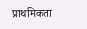प्राथमिकता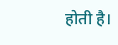होती है।